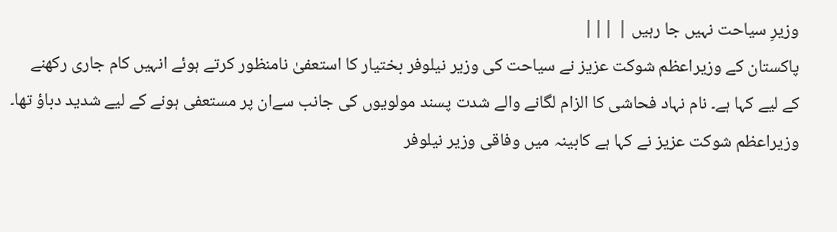وزیرِ سیاحت نہیں جا رہیں | |||
پاکستان کے وزیراعظم شوکت عزیز نے سیاحت کی وزیر نیلوفر بختیار کا استعفیٰ نامنظور کرتے ہوئے انہیں کام جاری رکھنے کے لیے کہا ہے۔ نام نہاد فحاشی کا الزام لگانے والے شدت پسند مولویوں کی جانب سےان پر مستعفی ہونے کے لیے شدید دباؤ تھا۔ وزیراعظم شوکت عزیز نے کہا ہے کابینہ میں وفاقی وزیر نیلوفر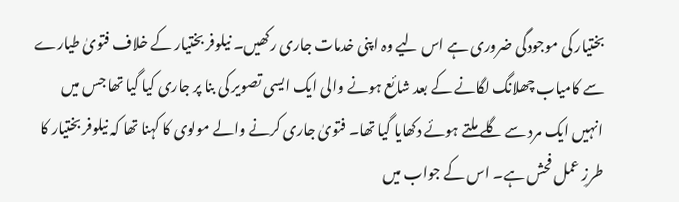بختیار کی موجودگی ضروری ہے اس لیے وہ اپنی خدمات جاری رکھیں۔ نیلوفر بختیار کے خلاف فتویٰ طیارے سے کامیاب چھلانگ لگانے کے بعد شائع ہونے والی ایک ایسی تصویر کی بنا پر جاری کیا گیا تھا جس میں انہیں ایک مرد سے گلے ملتے ہوئے دکھایا گیا تھا۔ فتویٰ جاری کرنے والے مولوی کا کہنا تھا کہ نیلوفر بختیار کا طرزِ عمل فحش ہے۔ اس کے جواب میں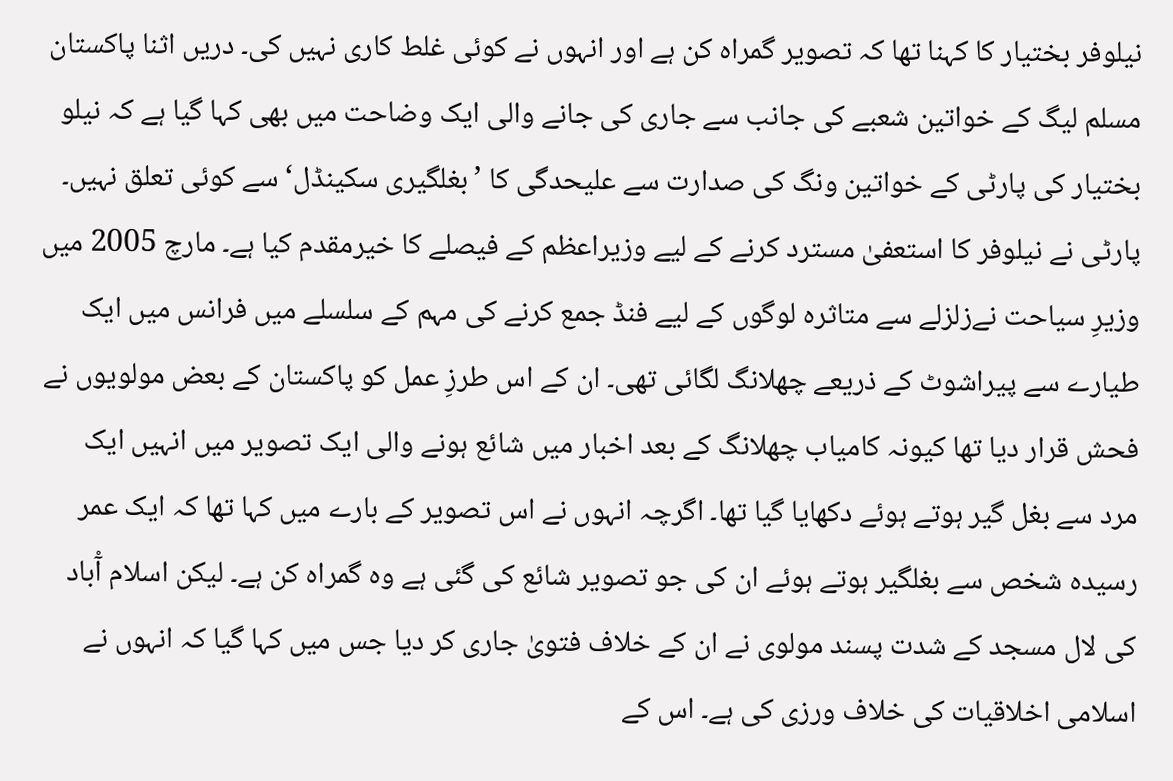نیلوفر بختیار کا کہنا تھا کہ تصویر گمراہ کن ہے اور انہوں نے کوئی غلط کاری نہیں کی۔ دریں اثنا پاکستان مسلم لیگ کے خواتین شعبے کی جانب سے جاری کی جانے والی ایک وضاحت میں بھی کہا گیا ہے کہ نیلو بختیار کی پارٹی کے خواتین ونگ کی صدارت سے علیحدگی کا ’بغلگیری سکینڈل‘ سے کوئی تعلق نہیں۔
پارٹی نے نیلوفر کا استعفیٰ مسترد کرنے کے لیے وزیراعظم کے فیصلے کا خیرمقدم کیا ہے۔ مارچ 2005 میں وزیرِ سیاحت نےزلزلے سے متاثرہ لوگوں کے لیے فنڈ جمع کرنے کی مہم کے سلسلے میں فرانس میں ایک طیارے سے پیراشوٹ کے ذریعے چھلانگ لگائی تھی۔ ان کے اس طرزِ عمل کو پاکستان کے بعض مولویوں نے فحش قرار دیا تھا کیونہ کامیاب چھلانگ کے بعد اخبار میں شائع ہونے والی ایک تصویر میں انہیں ایک مرد سے بغل گیر ہوتے ہوئے دکھایا گیا تھا۔ اگرچہ انہوں نے اس تصویر کے بارے میں کہا تھا کہ ایک عمر رسیدہ شخص سے بغلگیر ہوتے ہوئے ان کی جو تصویر شائع کی گئی ہے وہ گمراہ کن ہے۔ لیکن اسلام آْباد کی لال مسجد کے شدت پسند مولوی نے ان کے خلاف فتویٰ جاری کر دیا جس میں کہا گیا کہ انہوں نے اسلامی اخلاقیات کی خلاف ورزی کی ہے۔ اس کے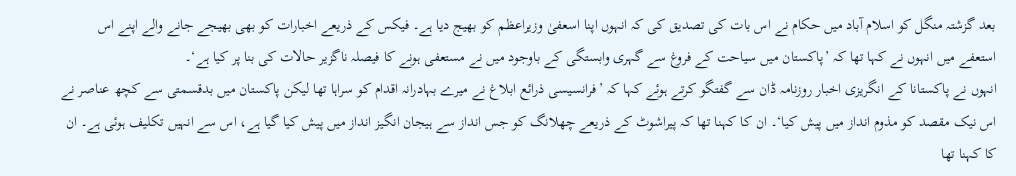بعد گزشتہ منگل کو اسلام آباد میں حکام نے اس بات کی تصدیق کی کہ انہوں اپنا اسعفیٰ وزیراعظم کو بھیج دیا ہے۔ فیکس کے ذریعے اخبارات کو بھی بھیجے جانے والے اپنے اس استعفے میں انہوں نے کہا تھا کہ ’پاکستان میں سیاحت کے فروغ سے گہری وابستگی کے باوجود میں نے مستعفی ہونے کا فیصلہ ناگزیر حالات کی بنا پر کیا ہے‘۔
انہوں نے پاکستانا کے انگریزی اخبار روزنامہ ڈان سے گفتگو کرتے ہوئے کہا کہ ’فرانسیسی ذرائع ابلاغ نے میرے بہادرانہ اقدام کو سراہا تھا لیکن پاکستان میں بدقسمتی سے کچھ عناصر نے اس نیک مقصد کو مذوم انداز میں پیش کیا‘۔ ان کا کہنا تھا کہ پیراشوٹ کے ذریعے چھلانگ کو جس انداز سے ہیجان انگیز انداز میں پیش کیا گیا ہے، اس سے انہیں تکلیف ہوئی ہے۔ ان کا کہنا تھا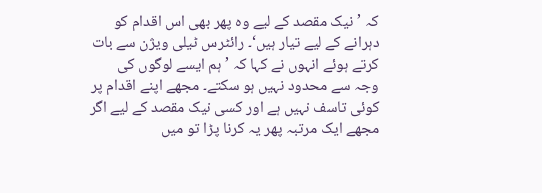کہ ’نیک مقصد کے لیے وہ پھر بھی اس اقدام کو دہرانے کے لیے تیار ہیں‘۔ رائٹرس ٹیلی ویژن سے بات کرتے ہوئے انہوں نے کہا کہ ’ہم ایسے لوگوں کی وجہ سے محدود نہیں ہو سکتے۔ مجھے اپنے اقدام پر کوئی تاسف نہیں ہے اور کسی نیک مقصد کے لیے اگر مجھے ایک مرتبہ پھر یہ کرنا پڑا تو میں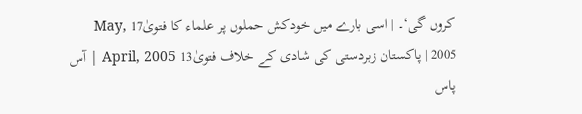کروں گی‘۔ | اسی بارے میں خودکش حملوں پر علماء کا فتویٰ17 May, 2005 | پاکستان زبردستی کی شادی کے خلاف فتویٰ13 April, 2005 | آس پاس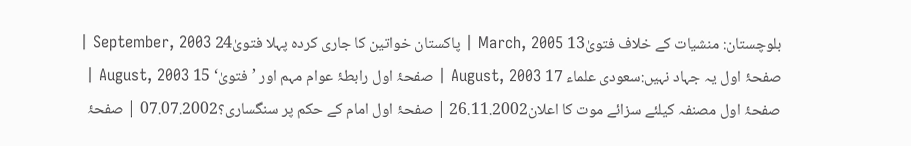بلوچستان: منشیات کے خلاف فتویٰ13 March, 2005 | پاکستان خواتین کا جاری کردہ پہلا فتویٰ24 September, 2003 | صفحۂ اول یہ جہاد نہیں:سعودی علماء 17 August, 2003 | صفحۂ اول رابطۂ عوام مہم اور ’فتویٰ‘ 15 August, 2003 | صفحۂ اول مصنفہ کیلئے سزائے موت کا اعلان26.11.2002 | صفحۂ اول امام کے حکم پر سنگساری؟07.07.2002 | صفحۂ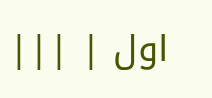اول | |||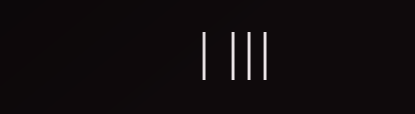| |||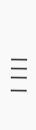| |||